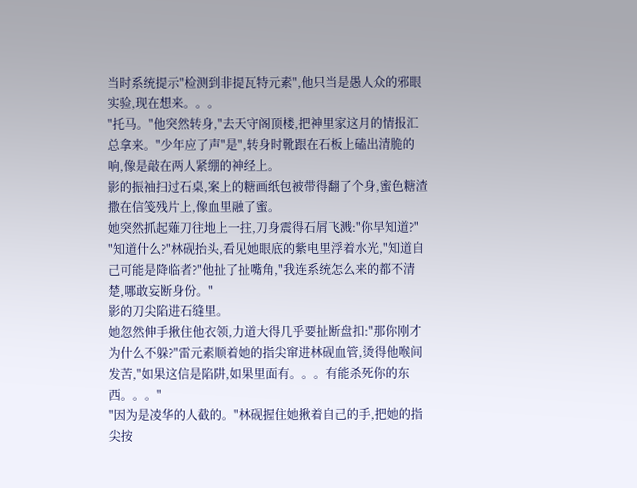当时系统提示"检测到非提瓦特元素",他只当是愚人众的邪眼实验,现在想来。。。
"托马。"他突然转身,"去天守阁顶楼,把神里家这月的情报汇总拿来。"少年应了声"是",转身时靴跟在石板上磕出清脆的响,像是敲在两人紧绷的神经上。
影的振袖扫过石桌,案上的糖画纸包被带得翻了个身,蜜色糖渣撒在信笺残片上,像血里融了蜜。
她突然抓起薙刀往地上一拄,刀身震得石屑飞溅:"你早知道?"
"知道什么?"林砚抬头,看见她眼底的紫电里浮着水光,"知道自己可能是降临者?"他扯了扯嘴角,"我连系统怎么来的都不清楚,哪敢妄断身份。"
影的刀尖陷进石缝里。
她忽然伸手揪住他衣领,力道大得几乎要扯断盘扣:"那你刚才为什么不躲?"雷元素顺着她的指尖窜进林砚血管,烫得他喉间发苦,"如果这信是陷阱,如果里面有。。。有能杀死你的东西。。。"
"因为是凌华的人截的。"林砚握住她揪着自己的手,把她的指尖按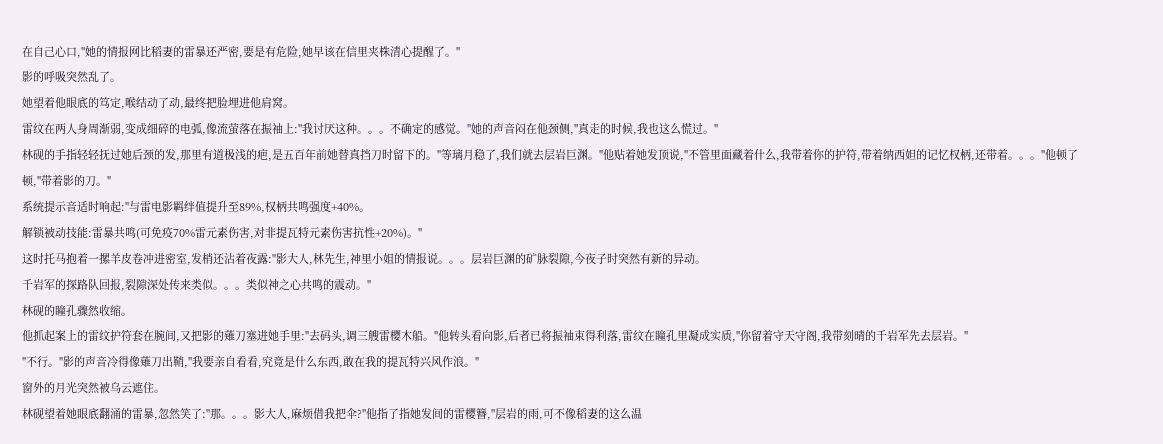在自己心口,"她的情报网比稻妻的雷暴还严密,要是有危险,她早该在信里夹株清心提醒了。"
影的呼吸突然乱了。
她望着他眼底的笃定,喉结动了动,最终把脸埋进他肩窝。
雷纹在两人身周渐弱,变成细碎的电弧,像流萤落在振袖上:"我讨厌这种。。。不确定的感觉。"她的声音闷在他颈侧,"真走的时候,我也这么慌过。"
林砚的手指轻轻抚过她后颈的发,那里有道极浅的疤,是五百年前她替真挡刀时留下的。"等璃月稳了,我们就去层岩巨渊。"他贴着她发顶说,"不管里面藏着什么,我带着你的护符,带着纳西妲的记忆权柄,还带着。。。"他顿了顿,"带着影的刀。"
系统提示音适时响起:"与雷电影羁绊值提升至89%,权柄共鸣强度+40%。
解锁被动技能:雷暴共鸣(可免疫70%雷元素伤害,对非提瓦特元素伤害抗性+20%)。"
这时托马抱着一摞羊皮卷冲进密室,发梢还沾着夜露:"影大人,林先生,神里小姐的情报说。。。层岩巨渊的矿脉裂隙,今夜子时突然有新的异动。
千岩军的探路队回报,裂隙深处传来类似。。。类似神之心共鸣的震动。"
林砚的瞳孔骤然收缩。
他抓起案上的雷纹护符套在腕间,又把影的薙刀塞进她手里:"去码头,调三艘雷樱木船。"他转头看向影,后者已将振袖束得利落,雷纹在瞳孔里凝成实质,"你留着守天守阁,我带刻晴的千岩军先去层岩。"
"不行。"影的声音冷得像薙刀出鞘,"我要亲自看看,究竟是什么东西,敢在我的提瓦特兴风作浪。"
窗外的月光突然被乌云遮住。
林砚望着她眼底翻涌的雷暴,忽然笑了:"那。。。影大人,麻烦借我把伞?"他指了指她发间的雷樱簪,"层岩的雨,可不像稻妻的这么温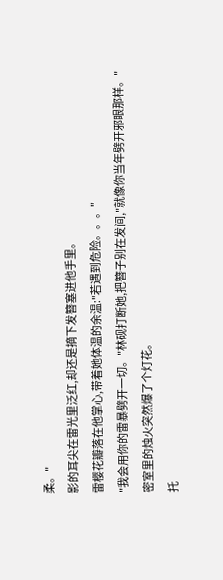柔。"
影的耳尖在雷光里泛红,却还是摘下发簪塞进他手里。
雷樱花瓣落在他掌心,带着她体温的余温:"若遇到危险。。。"
"我会用你的雷暴劈开一切。"林砚打断她,把簪子别在发间,"就像你当年劈开邪眼那样。"
密室里的烛火突然爆了个灯花。
托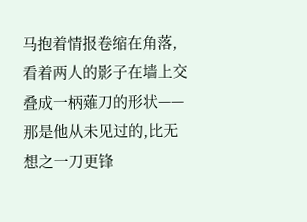马抱着情报卷缩在角落,看着两人的影子在墙上交叠成一柄薙刀的形状——那是他从未见过的,比无想之一刀更锋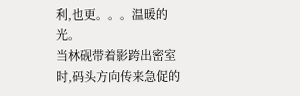利,也更。。。温暖的光。
当林砚带着影跨出密室时,码头方向传来急促的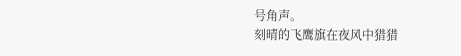号角声。
刻晴的飞鹰旗在夜风中猎猎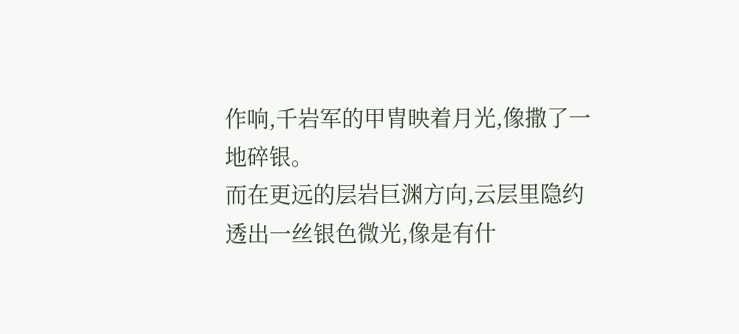作响,千岩军的甲胄映着月光,像撒了一地碎银。
而在更远的层岩巨渊方向,云层里隐约透出一丝银色微光,像是有什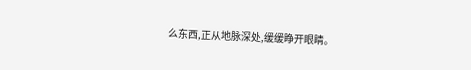么东西,正从地脉深处,缓缓睁开眼睛。